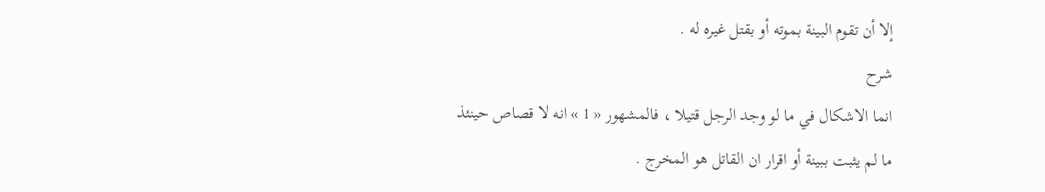إلا أن تقوم البينة بموته أو بقتل غيره له .
شرح
انما الاشكال في ما لو وجد الرجل قتيلا ، فالمشهور « 1 » انه لا قصاص حينئذ ما لم يثبت ببينة أو اقرار ان القاتل هو المخرج .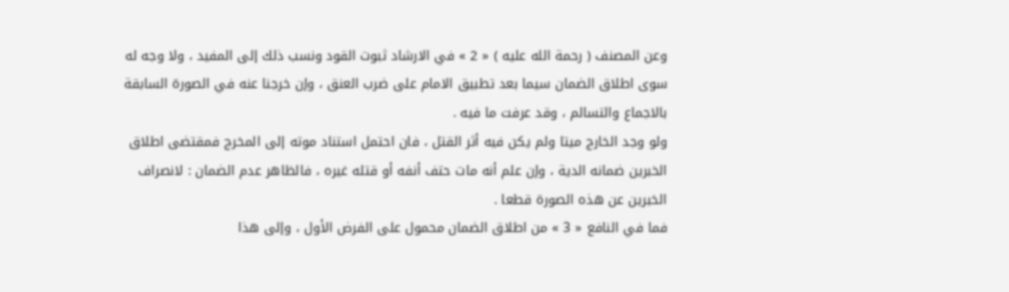وعن المصنف ( رحمة الله عليه ) « 2 » في الارشاد ثبوت القود ونسب ذلك إلى المفيد ، ولا وجه له سوى اطلاق الضمان سيما بعد تطبيق الامام على ضرب العنق ، وإن خرجنا عنه في الصورة السابقة بالاجماع والتسالم ، وقد عرفت ما فيه .
ولو وجد الخارج ميتا ولم يكن فيه أثر القتل ، فان احتمل استناد موته إلى المخرج فمقتضى اطلاق الخبرين ضمانه الدية ، وإن علم أنه مات حتف أنفه أو قتله غيره ، فالظاهر عدم الضمان : لانصراف الخبرين عن هذه الصورة قطعا .
فما في النافع « 3 » من اطلاق الضمان محمول على الفرض الأول ، وإلى هذا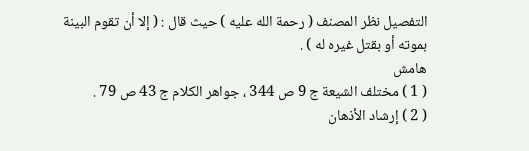التفصيل نظر المصنف ( رحمة الله عليه ) حيث قال : ( إلا أن تقوم البينة بموته أو بقتل غيره له ) .
هامش
( 1 ) مختلف الشيعة ج 9 ص 344 ، جواهر الكلام ج 43 ص 79 .
( 2 ) إرشاد الأذهان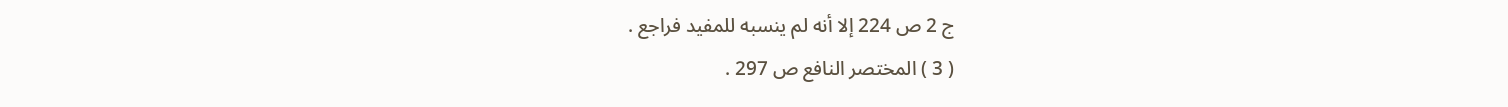ج 2 ص 224 إلا أنه لم ينسبه للمفيد فراجع .
( 3 ) المختصر النافع ص 297 .